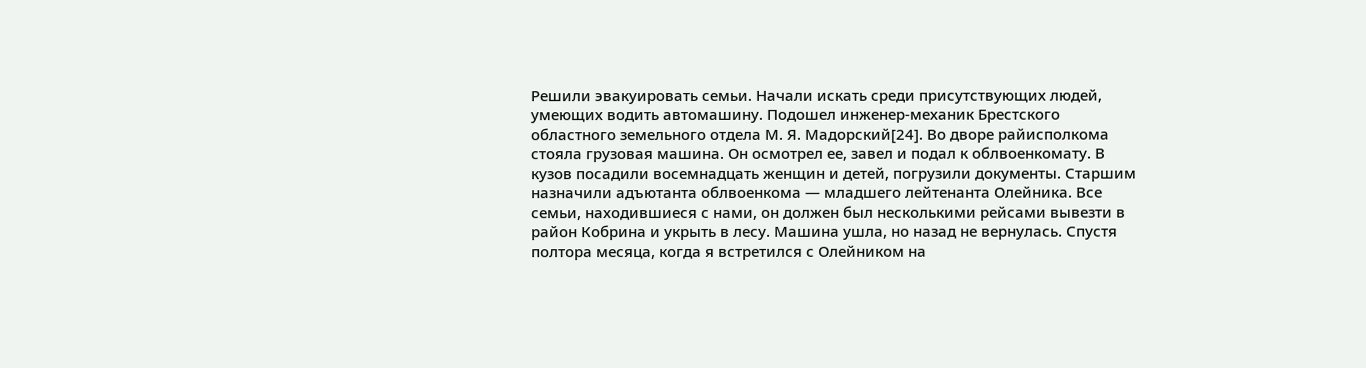Решили эвакуировать семьи. Начали искать среди присутствующих людей, умеющих водить автомашину. Подошел инженер-механик Брестского областного земельного отдела М. Я. Мадорский[24]. Во дворе райисполкома стояла грузовая машина. Он осмотрел ее, завел и подал к облвоенкомату. В кузов посадили восемнадцать женщин и детей, погрузили документы. Старшим назначили адъютанта облвоенкома — младшего лейтенанта Олейника. Все семьи, находившиеся с нами, он должен был несколькими рейсами вывезти в район Кобрина и укрыть в лесу. Машина ушла, но назад не вернулась. Спустя полтора месяца, когда я встретился с Олейником на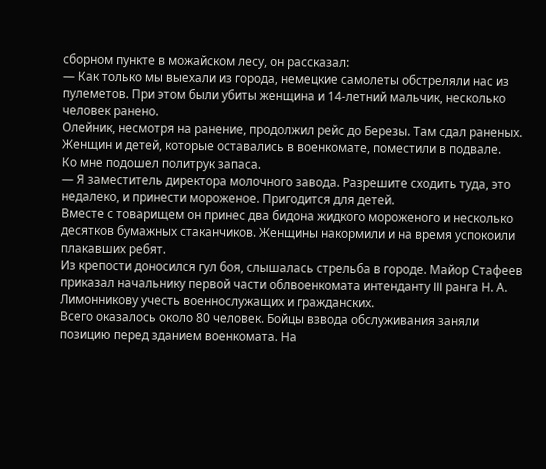сборном пункте в можайском лесу, он рассказал:
— Как только мы выехали из города, немецкие самолеты обстреляли нас из пулеметов. При этом были убиты женщина и 14-летний мальчик, несколько человек ранено.
Олейник, несмотря на ранение, продолжил рейс до Березы. Там сдал раненых.
Женщин и детей, которые оставались в военкомате, поместили в подвале.
Ко мне подошел политрук запаса.
— Я заместитель директора молочного завода. Разрешите сходить туда, это недалеко, и принести мороженое. Пригодится для детей.
Вместе с товарищем он принес два бидона жидкого мороженого и несколько десятков бумажных стаканчиков. Женщины накормили и на время успокоили плакавших ребят.
Из крепости доносился гул боя, слышалась стрельба в городе. Майор Стафеев приказал начальнику первой части облвоенкомата интенданту III ранга Н. А. Лимонникову учесть военнослужащих и гражданских.
Всего оказалось около 80 человек. Бойцы взвода обслуживания заняли позицию перед зданием военкомата. На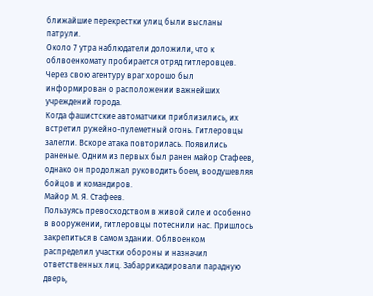ближайшие перекрестки улиц были высланы патрули.
Около 7 утра наблюдатели доложили, что к облвоенкомату пробирается отряд гитлеровцев. Через свою агентуру враг хорошо был информирован о расположении важнейших учреждений города.
Когда фашистские автоматчики приблизились, их встретил ружейно-пулеметный огонь. Гитлеровцы залегли. Вскоре атака повторилась. Появились раненые. Одним из первых был ранен майор Стафеев, однако он продолжал руководить боем, воодушевляя бойцов и командиров.
Майор М. Я. Стафеев.
Пользуясь превосходством в живой силе и особенно в вооружении, гитлеровцы потеснили нас. Пришлось закрепиться в самом здании. Облвоенком распределил участки обороны и назначил ответственных лиц. Забаррикадировали парадную дверь,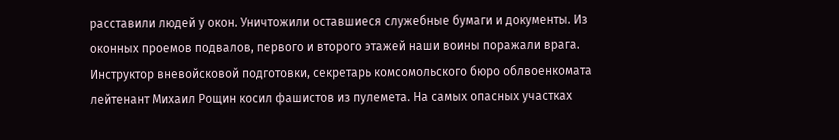расставили людей у окон. Уничтожили оставшиеся служебные бумаги и документы. Из оконных проемов подвалов, первого и второго этажей наши воины поражали врага. Инструктор вневойсковой подготовки, секретарь комсомольского бюро облвоенкомата лейтенант Михаил Рощин косил фашистов из пулемета. На самых опасных участках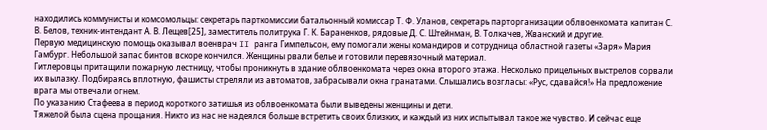находились коммунисты и комсомольцы: секретарь парткомиссии батальонный комиссар Т. Ф. Уланов, секретарь парторганизации облвоенкомата капитан С. В. Белов, техник-интендант А. В. Лещев[25], заместитель политрука Г. К. Бараненков, рядовые Д. С. Штейнман, В. Толкачев, Жванский и другие.
Первую медицинскую помощь оказывал военврач II ранга Гимпельсон, ему помогали жены командиров и сотрудница областной газеты «Заря» Мария Гамбург. Небольшой запас бинтов вскоре кончился. Женщины рвали белье и готовили перевязочный материал.
Гитлеровцы притащили пожарную лестницу, чтобы проникнуть в здание облвоенкомата через окна второго этажа. Несколько прицельных выстрелов сорвали их вылазку. Подбираясь вплотную, фашисты стреляли из автоматов, забрасывали окна гранатами. Слышались возгласы: «Рус, сдавайся!» На предложение врага мы отвечали огнем.
По указанию Стафеева в период короткого затишья из облвоенкомата были выведены женщины и дети.
Тяжелой была сцена прощания. Никто из нас не надеялся больше встретить своих близких, и каждый из них испытывал такое же чувство. И сейчас еще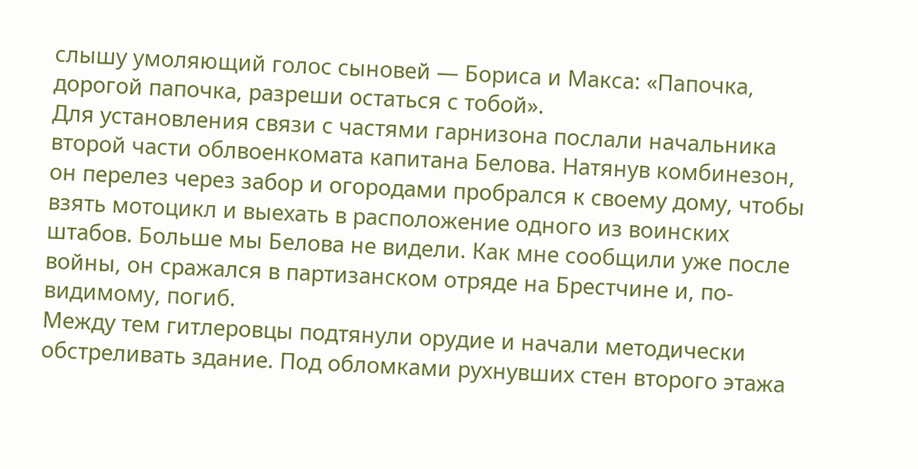слышу умоляющий голос сыновей — Бориса и Макса: «Папочка, дорогой папочка, разреши остаться с тобой».
Для установления связи с частями гарнизона послали начальника второй части облвоенкомата капитана Белова. Натянув комбинезон, он перелез через забор и огородами пробрался к своему дому, чтобы взять мотоцикл и выехать в расположение одного из воинских штабов. Больше мы Белова не видели. Как мне сообщили уже после войны, он сражался в партизанском отряде на Брестчине и, по-видимому, погиб.
Между тем гитлеровцы подтянули орудие и начали методически обстреливать здание. Под обломками рухнувших стен второго этажа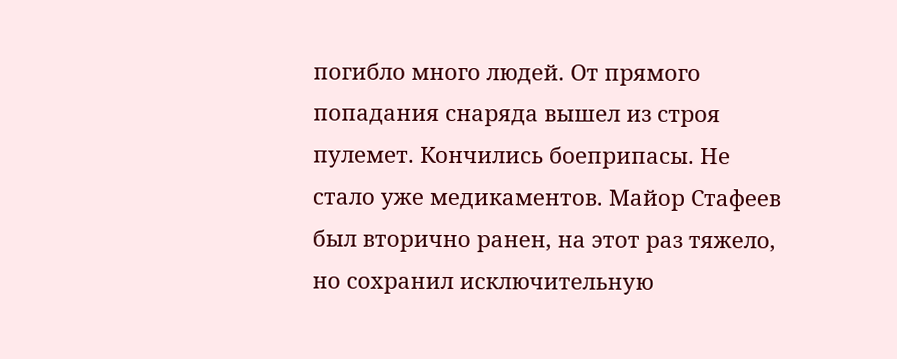погибло много людей. От прямого попадания снаряда вышел из строя пулемет. Кончились боеприпасы. Не стало уже медикаментов. Майор Стафеев был вторично ранен, на этот раз тяжело, но сохранил исключительную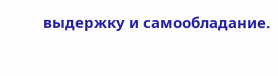выдержку и самообладание.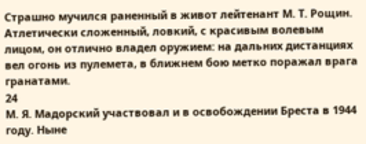Страшно мучился раненный в живот лейтенант М. Т. Рощин. Атлетически сложенный, ловкий, с красивым волевым лицом, он отлично владел оружием: на дальних дистанциях вел огонь из пулемета, в ближнем бою метко поражал врага гранатами.
24
М. Я. Мадорский участвовал и в освобождении Бреста в 1944 году. Ныне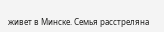живет в Минске. Семья расстреляна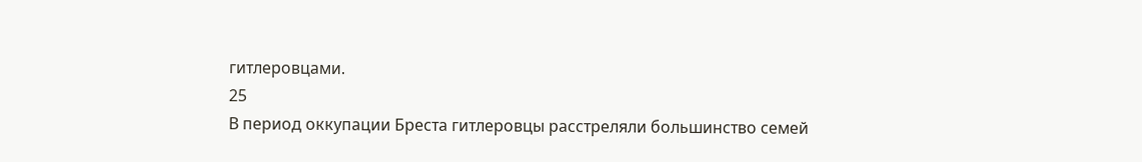гитлеровцами.
25
В период оккупации Бреста гитлеровцы расстреляли большинство семей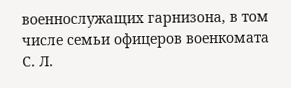военнослужащих гарнизона, в том числе семьи офицеров военкомата С. Л.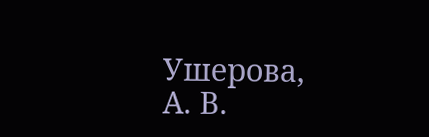Ушерова, А. В.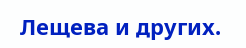Лещева и других.